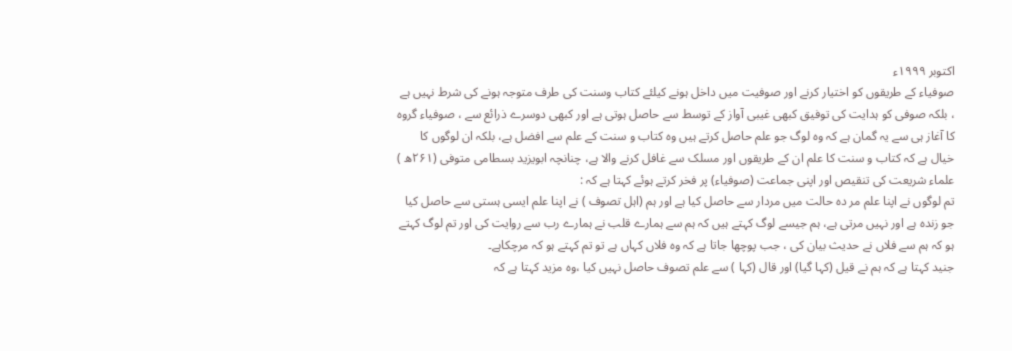اکتوبر ۱۹۹۹ء
صوفیاء کے طریقوں کو اختیار کرنے اور صوفیت میں داخل ہونے کیلئے کتاب وسنت کی طرف متوجہ ہونے کی شرط نہیں ہے ، بلکہ صوفی کو ہدایت کی توفیق کبھی غیبی آواز کے توسط سے حاصل ہوتی ہے اور کبھی دوسرے ذرائع سے ، صوفیاء گروہ کا آغاز ہی سے یہ گمان ہے کہ وہ لوگ جو علم حاصل کرتے ہیں وہ کتاب و سنت کے علم سے افضل ہے، بلکہ ان لوگوں کا خیال ہے کہ کتاب و سنت کا علم ان کے طریقوں اور مسلک سے غافل کرنے والا ہے، چنانچہ ابویزید بسطامی متوفی (۲۶۱ھ ) علماء شریعت کی تنقیص اور اپنی جماعت (صوفیاء) پر فخر کرتے ہوئے کہتا ہے کہ :
تم لوگوں نے اپنا علم مر دہ حالت میں مردار سے حاصل کیا ہے اور ہم (اہل تصوف ) نے اپنا علم ایسی ہستی سے حاصل کیا جو زندہ ہے اور نہیں مرتی ہے، ہم جیسے لوگ کہتے ہیں کہ ہم سے ہمارے قلب نے ہمارے رب سے روایت کی اور تم لوگ کہتے ہو کہ ہم سے فلاں نے حدیث بیان کی ، جب پوچھا جاتا ہے کہ وہ فلاں کہاں ہے تو تم کہتے ہو کہ مرچکاہے۔
جنید کہتا ہے کہ ہم نے قیل (کہا گیا) اور قال (کہا ) سے علم تصوف حاصل نہیں کیا ،وہ مزید کہتا ہے کہ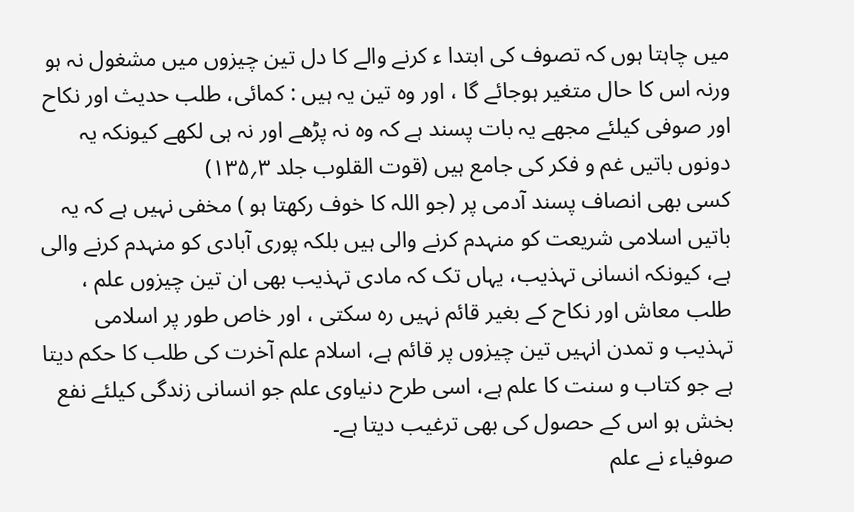میں چاہتا ہوں کہ تصوف کی ابتدا ء کرنے والے کا دل تین چیزوں میں مشغول نہ ہو ورنہ اس کا حال متغیر ہوجائے گا ، اور وہ تین یہ ہیں : کمائی، طلب حدیث اور نکاح اور صوفی کیلئے مجھے یہ بات پسند ہے کہ وہ نہ پڑھے اور نہ ہی لکھے کیونکہ یہ دونوں باتیں غم و فکر کی جامع ہیں (قوت القلوب جلد ۳؍۱۳۵)
کسی بھی انصاف پسند آدمی پر (جو اللہ کا خوف رکھتا ہو ) مخفی نہیں ہے کہ یہ باتیں اسلامی شریعت کو منہدم کرنے والی ہیں بلکہ پوری آبادی کو منہدم کرنے والی ہے، کیونکہ انسانی تہذیب، یہاں تک کہ مادی تہذیب بھی ان تین چیزوں علم ، طلب معاش اور نکاح کے بغیر قائم نہیں رہ سکتی ، اور خاص طور پر اسلامی تہذیب و تمدن انہیں تین چیزوں پر قائم ہے، اسلام علم آخرت کی طلب کا حکم دیتا ہے جو کتاب و سنت کا علم ہے، اسی طرح دنیاوی علم جو انسانی زندگی کیلئے نفع بخش ہو اس کے حصول کی بھی ترغیب دیتا ہے۔
صوفیاء نے علم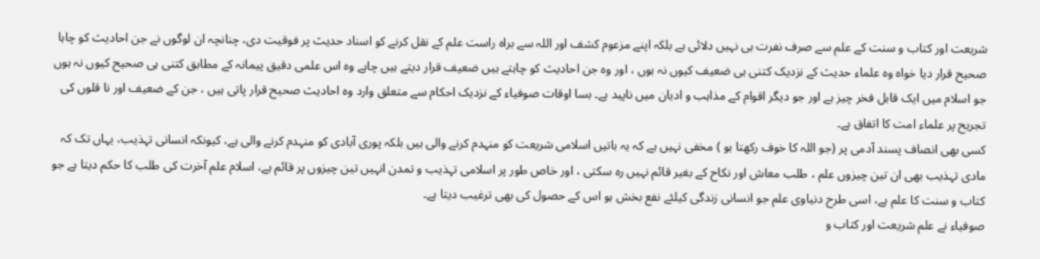شریعت اور کتاب و سنت کے علم سے صرف نفرت ہی نہیں دلائی ہے بلکہ اپنے مزعوم کشف اور اللہ سے براہ راست علم کے نقل کرنے کو اسناد حدیث پر فوقیت دی، چنانچہ ان لوگوں نے جن احادیث کو چاہا صحیح قرار دیا خواہ وہ علماء حدیث کے نزدیک کتنی ہی ضعیف کیوں نہ ہوں ، اور وہ جن احادیث کو چاہتے ہیں ضعیف قرار دیتے ہیں چاہے وہ اس علمی دقیق پیمانہ کے مطابق کتنی ہی صحیح کیوں نہ ہوں جو اسلام میں ایک قابل فخر چیز ہے اور جو دیگر اقوام کے مذاہب و ادیان میں ناپید ہے۔ بسا اوقات صوفیاء کے نزدیک احکام سے متعلق وارد وہ احادیث صحیح قرار پاتی ہیں ، جن کے ضعیف اور نا قلوں کی تجریح پر علماء امت کا اتفاق ہے۔
کسی بھی انصاف پسند آدمی پر (جو اللہ کا خوف رکھتا ہو ) مخفی نہیں ہے کہ یہ باتیں اسلامی شریعت کو منہدم کرنے والی ہیں بلکہ پوری آبادی کو منہدم کرنے والی ہے، کیونکہ انسانی تہذیب، یہاں تک کہ مادی تہذیب بھی ان تین چیزوں علم ، طلب معاش اور نکاح کے بغیر قائم نہیں رہ سکتی ، اور خاص طور پر اسلامی تہذیب و تمدن انہیں تین چیزوں پر قائم ہے، اسلام علم آخرت کی طلب کا حکم دیتا ہے جو کتاب و سنت کا علم ہے، اسی طرح دنیاوی علم جو انسانی زندگی کیلئے نفع بخش ہو اس کے حصول کی بھی ترغیب دیتا ہے۔
صوفیاء نے علم شریعت اور کتاب و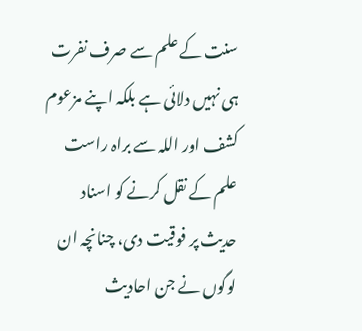سنت کے علم سے صرف نفرت ہی نہیں دلائی ہے بلکہ اپنے مزعوم کشف اور اللہ سے براہ راست علم کے نقل کرنے کو اسناد حدیث پر فوقیت دی، چنانچہ ان لوگوں نے جن احادیث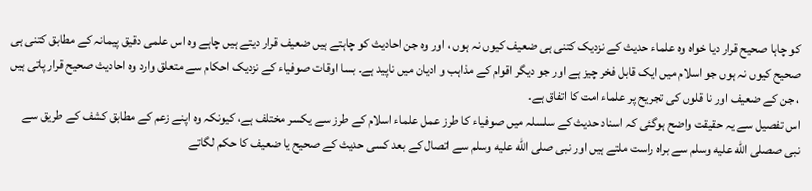کو چاہا صحیح قرار دیا خواہ وہ علماء حدیث کے نزدیک کتنی ہی ضعیف کیوں نہ ہوں ، اور وہ جن احادیث کو چاہتے ہیں ضعیف قرار دیتے ہیں چاہے وہ اس علمی دقیق پیمانہ کے مطابق کتنی ہی صحیح کیوں نہ ہوں جو اسلام میں ایک قابل فخر چیز ہے اور جو دیگر اقوام کے مذاہب و ادیان میں ناپید ہے۔ بسا اوقات صوفیاء کے نزدیک احکام سے متعلق وارد وہ احادیث صحیح قرار پاتی ہیں ، جن کے ضعیف اور نا قلوں کی تجریح پر علماء امت کا اتفاق ہے۔
اس تفصیل سے یہ حقیقت واضح ہوگئی کہ اسناد حدیث کے سلسلہ میں صوفیاء کا طرز عمل علماء اسلام کے طرز سے یکسر مختلف ہے، کیونکہ وہ اپنے زعم کے مطابق کشف کے طریق سے نبی صصلى الله عليه وسلم سے براہ راست ملتے ہیں اور نبی صلى الله عليه وسلم سے اتصال کے بعد کسی حدیث کے صحیح یا ضعیف کا حکم لگاتے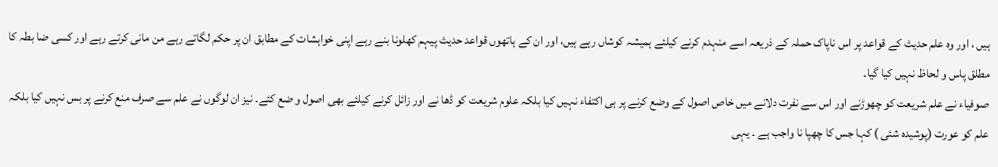ہیں ، اور وہ علم حدیث کے قواعد پر اس ناپاک حملہ کے ذریعہ اسے منہدم کرنے کیلئے ہمیشہ کوشاں رہے ہیں، اور ان کے ہاتھوں قواعد حدیث پیہم کھلونا بنے رہے اپنی خواہشات کے مطابق ان پر حکم لگاتے رہے من مانی کرتے رہے اور کسی ضا بطہ کا مطلق پاس و لحاظ نہیں کیا گیا۔
صوفیاء نے علم شریعت کو چھوڑنے اور اس سے نفرت دلانے میں خاص اصول کے وضع کرنے پر ہی اکتفاء نہیں کیا بلکہ علوم شریعت کو ڈھا نے اور زائل کرنے کیلئے بھی اصول و ضع کئے۔ نیز ان لوگوں نے علم سے صرف منع کرنے پر بس نہیں کیا بلکہ علم کو عورت (پوشیدہ شئی ) کہا جس کا چھپا نا واجب ہے ۔ یہی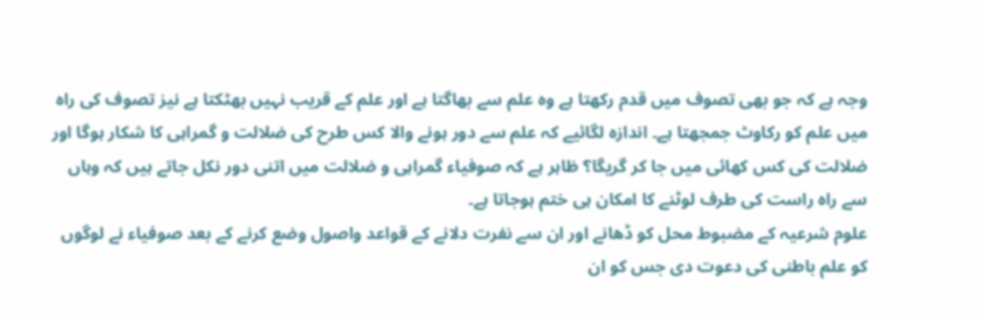وجہ ہے کہ جو بھی تصوف میں قدم رکھتا ہے وہ علم سے بھاگتا ہے اور علم کے قریب نہیں بھٹکتا ہے نیز تصوف کی راہ میں علم کو رکاوٹ جمجھتا ہے۔ اندازہ لگائیے کہ علم سے دور ہونے والا کس طرح کی ضلالت و گمراہی کا شکار ہوگا اور ضلالت کی کس کھائی میں جا کر گریگا؟ ظاہر ہے کہ صوفیاء گمراہی و ضلالت میں اتنی دور نکل جاتے ہیں کہ وہاں سے راہ راست کی طرف لوٹنے کا امکان ہی ختم ہوجاتا ہے۔
علوم شرعیہ کے مضبوط محل کو ڈھانے اور ان سے نفرت دلانے کے قواعد واصول وضع کرنے کے بعد صوفیاء نے لوگوں کو علم باطنی کی دعوت دی جس کو ان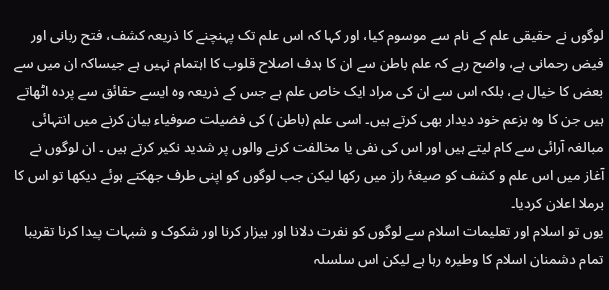لوگوں نے حقیقی علم کے نام سے موسوم کیا، اور کہا کہ اس علم تک پہنچنے کا ذریعہ کشف، فتح ربانی اور فیض رحمانی ہے، واضح رہے کہ علم باطن سے ان کا ہدف اصلاح قلوب کا اہتمام نہیں ہے جیساکہ ان میں سے بعض کا خیال ہے، بلکہ اس سے ان کی مراد ایک خاص علم ہے جس کے ذریعہ وہ ایسے حقائق سے پردہ اٹھاتے ہیں جن کا وہ بزعم خود دیدار بھی کرتے ہیں۔ اسی علم (باطن ) کی فضیلت صوفیاء بیان کرنے میں انتہائی مبالغہ آرائی سے کام لیتے ہیں اور اس کی نفی یا مخالفت کرنے والوں پر شدید نکیر کرتے ہیں ۔ ان لوگوں نے آغاز میں اس علم و کشف کو صیغۂ راز میں رکھا لیکن جب لوگوں کو اپنی طرف جھکتے ہوئے دیکھا تو اس کا برملا اعلان کردیا۔
یوں تو اسلام اور تعلیمات اسلام سے لوگوں کو نفرت دلانا اور بیزار کرنا اور شکوک و شبہات پیدا کرنا تقریبا تمام دشمنان اسلام کا وطیرہ رہا ہے لیکن اس سلسلہ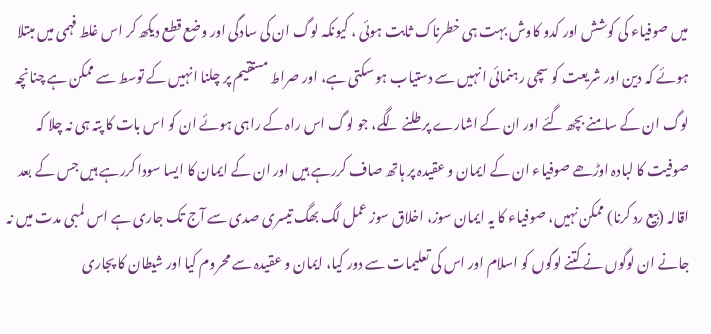میں صوفیاء کی کوشش اور کدو کاوش بہت ہی خطرناک ثابت ہوئی ، کیونکہ لوگ ان کی سادگی اور وضع قطع دیکھ کر اس غلط فہمی میں مبتلا ہوئے کہ دین اور شریعت کو سچی رہنمائی انہیں سے دستیاب ہو سکتی ہے، اور صراط مستقیم پر چلنا انہیں کے توسط سے ممکن ہے چنانچہ لوگ ان کے سامنے بچھ گئے اور ان کے اشارے پر طلنے لگے، جو لوگ اس راہ کے راہی ہوئے ان کو اس بات کا پتہ ہی نہ چلا کہ صوفیت کا لبادہ اوڑھے صوفیاء ان کے ایمان و عقیدہ پر ہاتھ صاف کررہے ہیں اور ان کے ایمان کا ایسا سودا کررہے ہیں جس کے بعد اقالہ (بیع رد کرنا) ممکن نہیں، صوفیاء کا یہ ایمان سوز، اخلاق سوز عمل لگ بھگ تیسری صدی سے آج تک جاری ہے اس لمبی مدت میں نہ جانے ان لوگوں نے کتنے لوگوں کو اسلام اور اس کی تعلیمات سے دور کیا، ایمان و عقیدہ سے محروم کیا اور شیطان کا پجاری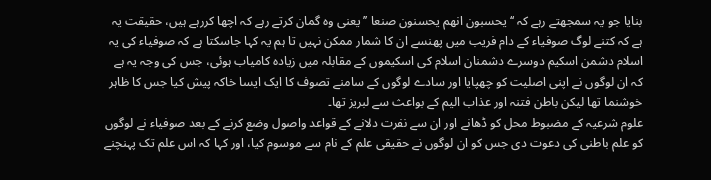بنایا جو یہ سمجھتے رہے کہ ‘‘ یحسبون انھم یحسنون صنعا ’’ یعنی وہ گمان کرتے رہے کہ اچھا کررہے ہیں، حقیقت یہ ہے کہ کتنے لوگ صوفیاء کے دام فریب میں پھنسے ان کا شمار ممکن نہیں تا ہم یہ کہا جاسکتا ہے کہ صوفیاء کی یہ اسلام دشمن اسکیم دوسرے دشمنان اسلام کی اسکیموں کے مقابلہ میں زیادہ کامیاب ہوئی، جس کی وجہ یہ ہے کہ ان لوگوں نے اپنی اصلیت کو چھپایا اور سادے لوگوں کے سامنے تصوف کا ایک ایسا خاکہ پیش کیا جس کا ظاہر خوشنما تھا لیکن باطن فتنہ اور عذاب الیم کے بواعث سے لبریز تھا۔
علوم شرعیہ کے مضبوط محل کو ڈھانے اور ان سے نفرت دلانے کے قواعد واصول وضع کرنے کے بعد صوفیاء نے لوگوں کو علم باطنی کی دعوت دی جس کو ان لوگوں نے حقیقی علم کے نام سے موسوم کیا، اور کہا کہ اس علم تک پہنچنے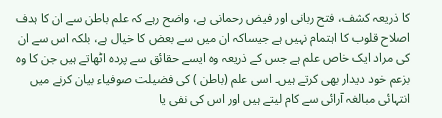کا ذریعہ کشف، فتح ربانی اور فیض رحمانی ہے، واضح رہے کہ علم باطن سے ان کا ہدف اصلاح قلوب کا اہتمام نہیں ہے جیساکہ ان میں سے بعض کا خیال ہے، بلکہ اس سے ان کی مراد ایک خاص علم ہے جس کے ذریعہ وہ ایسے حقائق سے پردہ اٹھاتے ہیں جن کا وہ بزعم خود دیدار بھی کرتے ہیں۔ اسی علم (باطن ) کی فضیلت صوفیاء بیان کرنے میں انتہائی مبالغہ آرائی سے کام لیتے ہیں اور اس کی نفی یا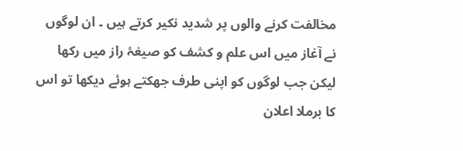مخالفت کرنے والوں پر شدید نکیر کرتے ہیں ۔ ان لوگوں نے آغاز میں اس علم و کشف کو صیغۂ راز میں رکھا لیکن جب لوگوں کو اپنی طرف جھکتے ہوئے دیکھا تو اس کا برملا اعلان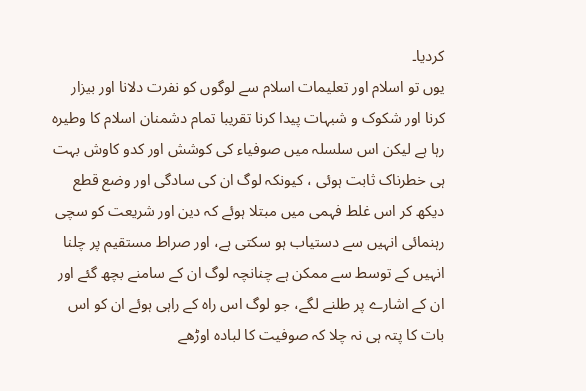کردیا۔
یوں تو اسلام اور تعلیمات اسلام سے لوگوں کو نفرت دلانا اور بیزار کرنا اور شکوک و شبہات پیدا کرنا تقریبا تمام دشمنان اسلام کا وطیرہ رہا ہے لیکن اس سلسلہ میں صوفیاء کی کوشش اور کدو کاوش بہت ہی خطرناک ثابت ہوئی ، کیونکہ لوگ ان کی سادگی اور وضع قطع دیکھ کر اس غلط فہمی میں مبتلا ہوئے کہ دین اور شریعت کو سچی رہنمائی انہیں سے دستیاب ہو سکتی ہے، اور صراط مستقیم پر چلنا انہیں کے توسط سے ممکن ہے چنانچہ لوگ ان کے سامنے بچھ گئے اور ان کے اشارے پر طلنے لگے، جو لوگ اس راہ کے راہی ہوئے ان کو اس بات کا پتہ ہی نہ چلا کہ صوفیت کا لبادہ اوڑھے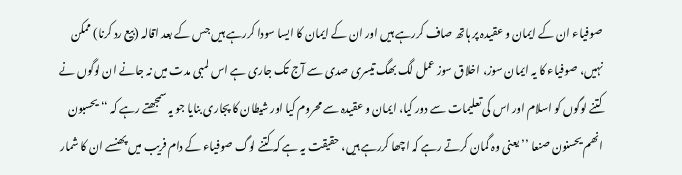صوفیاء ان کے ایمان و عقیدہ پر ہاتھ صاف کررہے ہیں اور ان کے ایمان کا ایسا سودا کررہے ہیں جس کے بعد اقالہ (بیع رد کرنا) ممکن نہیں، صوفیاء کا یہ ایمان سوز، اخلاق سوز عمل لگ بھگ تیسری صدی سے آج تک جاری ہے اس لمبی مدت میں نہ جانے ان لوگوں نے کتنے لوگوں کو اسلام اور اس کی تعلیمات سے دور کیا، ایمان و عقیدہ سے محروم کیا اور شیطان کا پجاری بنایا جو یہ سمجھتے رہے کہ ‘‘ یحسبون انھم یحسنون صنعا ’’ یعنی وہ گمان کرتے رہے کہ اچھا کررہے ہیں، حقیقت یہ ہے کہ کتنے لوگ صوفیاء کے دام فریب میں پھنسے ان کا شمار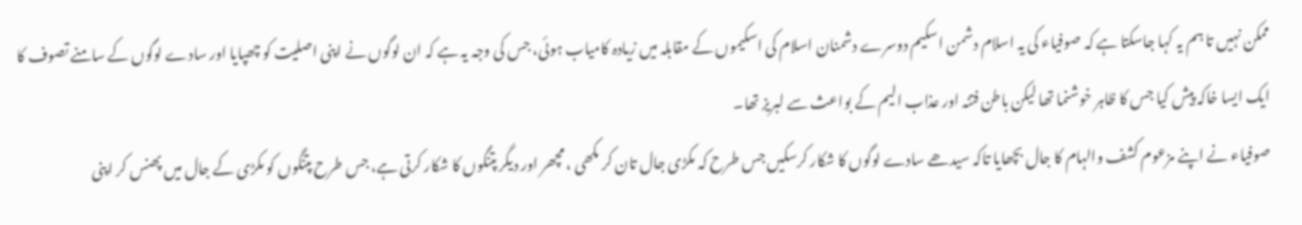ممکن نہیں تا ہم یہ کہا جاسکتا ہے کہ صوفیاء کی یہ اسلام دشمن اسکیم دوسرے دشمنان اسلام کی اسکیموں کے مقابلہ میں زیادہ کامیاب ہوئی، جس کی وجہ یہ ہے کہ ان لوگوں نے اپنی اصلیت کو چھپایا اور سادے لوگوں کے سامنے تصوف کا ایک ایسا خاکہ پیش کیا جس کا ظاہر خوشنما تھا لیکن باطن فتنہ اور عذاب الیم کے بواعث سے لبریز تھا۔
صوفیاء نے اپنے مزعوم کشف والہام کا جال بچھایا تاکہ سیدھے سادے لوگوں کا شکار کرسکیں جس طرح کہ مکڑی جال تان کر مکھی ، مچھر اور دیگر پتنگوں کا شکار کرتی ہے، جس طرح پتنگوں کو مکڑی کے جال میں پھنس کر اپنی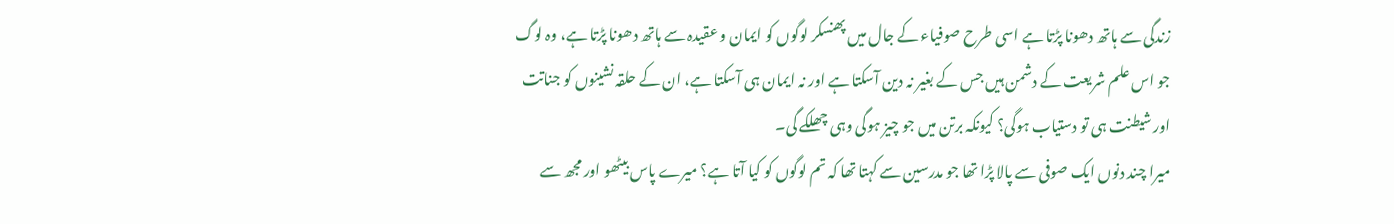زندگی سے ہاتھ دھونا پڑتا ہے اسی طرح صوفیاء کے جال میں پھنسکر لوگوں کو ایمان و عقیدہ سے ہاتھ دھونا پڑتا ہے، وہ لوگ جو اس علم شریعت کے دشمن ہیں جس کے بغیر نہ دین آسکتا ہے اور نہ ایمان ہی آسکتا ہے، ان کے حلقہ نشینوں کو جناتت اور شیطنت ہی تو دستیاب ہوگی؟ کیونکہ برتن میں جو چیز ہوگی وہی چھلکے گی۔
میرا چند دنوں ایک صوفی سے پالا پڑا تھا جو مدرسین سے کہتا تھا کہ تم لوگوں کو کیا آتا ہے؟ میرے پاس بیٹھو اور مجھ سے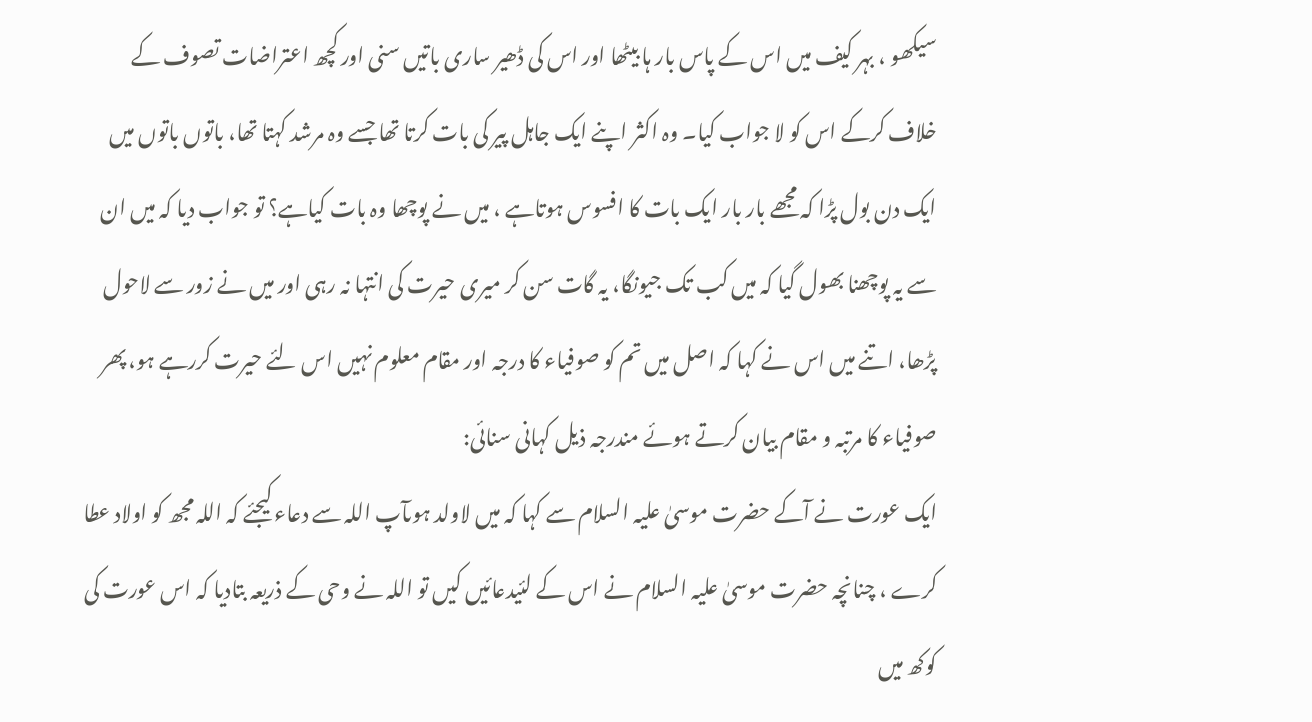سیکھو ، بہر کیف میں اس کے پاس بار ہا بیٹھا اور اس کی ڈھیر ساری باتیں سنی اور کچھ اعتراضات تصوف کے خلاف کرکے اس کو لا جواب کیا۔ وہ اکثر اپنے ایک جاہل پیر کی بات کرتا تھا جسے وہ مرشد کہتا تھا، باتوں باتوں میں ایک دن بول پڑا کہ مجھے بار بار ایک بات کا افسوس ہوتاہے ، میں نے پوچھا وہ بات کیاہے؟ تو جواب دیا کہ میں ان سے یہ پوچھنا بھول گیا کہ میں کب تک جیونگا، یہ گات سن کر میری حیرت کی انتہا نہ رہی اور میں نے زور سے لاحول پڑھا، اتنے میں اس نے کہا کہ اصل میں تم کو صوفیاء کا درجہ اور مقام معلوم نہیں اس لئے حیرت کررہے ہو، پھر صوفیاء کا مرتبہ و مقام بیان کرتے ہوئے مندرجہ ذیل کہانی سنائی:
ایک عورت نے آکے حضرت موسیٰ علیہ السلام سے کہا کہ میں لاولد ہوںآپ اللہ سے دعاء کیجئے کہ اللہ مجھ کو اولاد عطا کرے ، چنانچہ حضرت موسیٰ علیہ السلام نے اس کے لئیدعائیں کیں تو اللہ نے وحی کے ذریعہ بتادیا کہ اس عورت کی کوکھ میں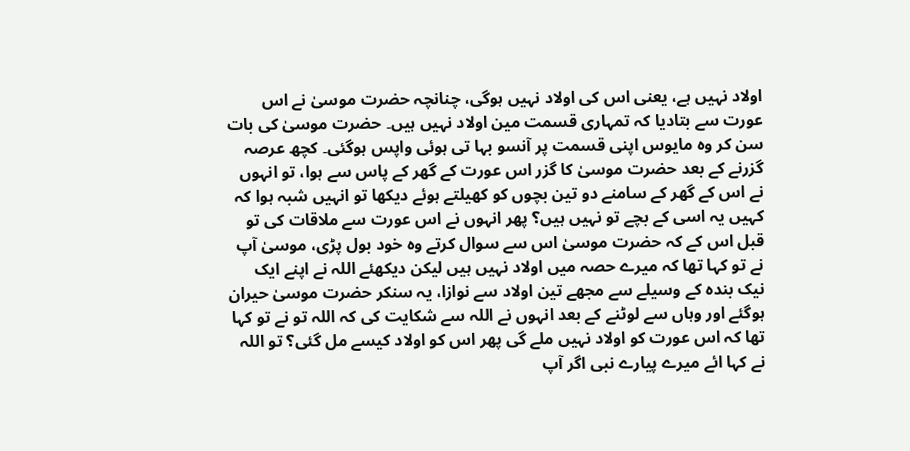اولاد نہیں ہے، یعنی اس کی اولاد نہیں ہوگی، چنانچہ حضرت موسیٰ نے اس عورت سے بتادیا کہ تمہاری قسمت مین اولاد نہیں ہیں۔ حضرت موسیٰ کی بات سن کر وہ مایوس اپنی قسمت پر آنسو بہا تی ہوئی واپس ہوگئی۔ کچھ عرصہ گزرنے کے بعد حضرت موسیٰ کا گزر اس عورت کے گھر کے پاس سے ہوا، تو انہوں نے اس کے گھر کے سامنے دو تین بچوں کو کھیلتے ہوئے دیکھا تو انہیں شبہ ہوا کہ کہیں یہ اسی کے بچے تو نہیں ہیں؟ پھر انہوں نے اس عورت سے ملاقات کی تو قبل اس کے کہ حضرت موسیٰ اس سے سوال کرتے وہ خود بول پڑی، موسیٰ آپ نے تو کہا تھا کہ میرے حصہ میں اولاد نہیں ہیں لیکن دیکھئے اللہ نے اپنے ایک نیک بندہ کے وسیلے سے مجھے تین اولاد سے نوازا، یہ سنکر حضرت موسیٰ حیران ہوگئے اور وہاں سے لوٹنے کے بعد انہوں نے اللہ سے شکایت کی کہ اللہ تو نے تو کہا تھا کہ اس عورت کو اولاد نہیں ملے گی پھر اس کو اولاد کیسے مل گئی؟ تو اللہ نے کہا ائے میرے پیارے نبی اگر آپ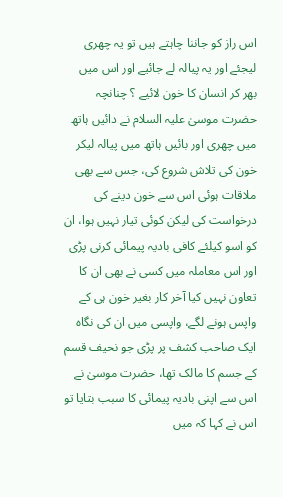اس راز کو جاننا چاہتے ہیں تو یہ چھری لیجئے اور یہ پیالہ لے جائیے اور اس میں بھر کر انسان کا خون لائیے ؟ چنانچہ حضرت موسیٰ علیہ السلام نے دائیں ہاتھ میں چھری اور بائیں ہاتھ میں پیالہ لیکر خون کی تلاش شروع کی، جس سے بھی ملاقات ہوئی اس سے خون دینے کی درخواست کی لیکن کوئی تیار نہیں ہوا، ان کو اسو کیلئے کافی بادیہ پیمائی کرنی پڑی اور اس معاملہ میں کسی نے بھی ان کا تعاون نہیں کیا آخر کار بغیر خون ہی کے واپس ہونے لگے، واپسی میں ان کی نگاہ ایک صاحب کشف پر پڑی جو نحیف قسم کے جسم کا مالک تھا، حضرت موسیٰ نے اس سے اپنی بادیہ پیمائی کا سبب بتایا تو اس نے کہا کہ میں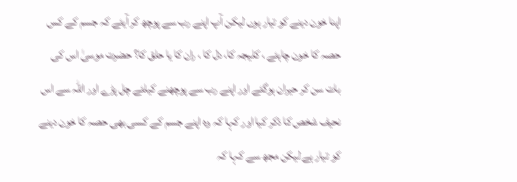اپنا خون دینے کو تیار ہوں لیکن آپ اپنے رب سے پوچھ کر آیئے کہ جسم کے کس حصہ کا خون چاہئے ، کلیجہ کا، دل کا ، ران کا یا حلق کا؟ حضرت موسیٰ اس کی بات سن کر حیران ہوگئے اور اپنے رب سے پوچھنے کیلئے چل پڑے اور اللہ سے اس نحیف شخص کا ذکر کیا اور کہا کہ وہ اپنے جسم کے کسی بھی حصہ کا خون دینے کو تیار ہے لیکن مجھ سے کہا کہ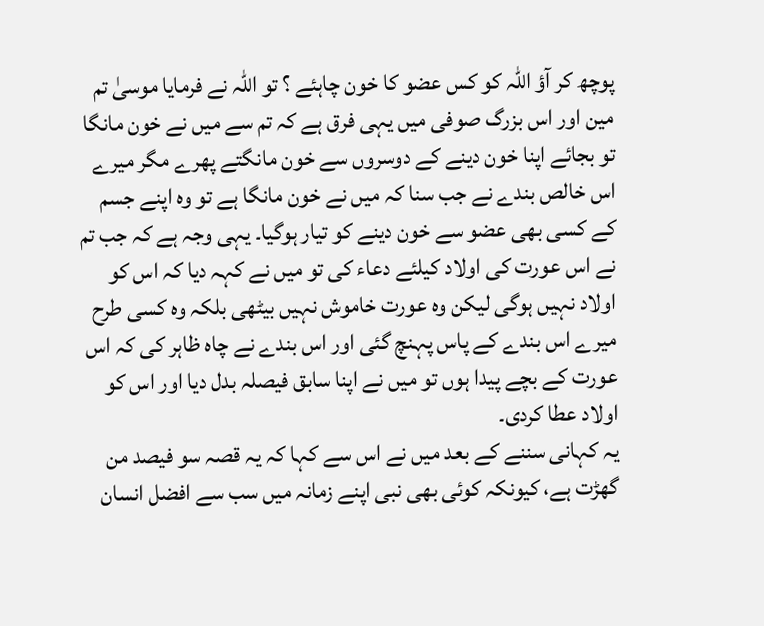پوچھ کر آؤ اللہ کو کس عضو کا خون چاہئے ؟ تو اللہ نے فرمایا موسیٰ تم مین اور اس بزرگ صوفی میں یہی فرق ہے کہ تم سے میں نے خون مانگا تو بجائے اپنا خون دینے کے دوسروں سے خون مانگتے پھرے مگر میرے اس خالص بندے نے جب سنا کہ میں نے خون مانگا ہے تو وہ اپنے جسم کے کسی بھی عضو سے خون دینے کو تیار ہوگیا۔ یہی وجہ ہے کہ جب تم نے اس عورت کی اولاد کیلئے دعاء کی تو میں نے کہہ دیا کہ اس کو اولاد نہیں ہوگی لیکن وہ عورت خاموش نہیں بیٹھی بلکہ وہ کسی طرح میرے اس بندے کے پاس پہنچ گئی اور اس بندے نے چاہ ظاہر کی کہ اس عورت کے بچے پیدا ہوں تو میں نے اپنا سابق فیصلہ بدل دیا اور اس کو اولاد عطا کردی۔
یہ کہانی سننے کے بعد میں نے اس سے کہا کہ یہ قصہ سو فیصد من گھڑت ہے، کیونکہ کوئی بھی نبی اپنے زمانہ میں سب سے افضل انسان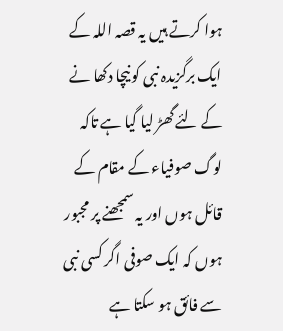ہوا کرتے ہیں یہ قصہ اللہ کے ایک برگزیدہ نبی کو نیچا دکھا نے کے لئے گھڑ لیا گیا ہے تاکہ لوگ صوفیاء کے مقام کے قائل ہوں اور یہ سمجھنے پر مجبور ہوں کہ ایک صوفی اگر کسی نبی سے فائق ہو سکتا ہے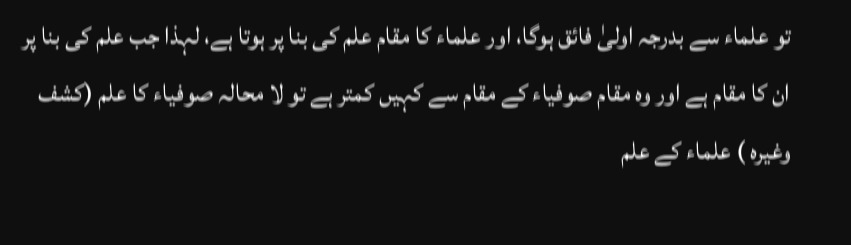تو علماء سے بدرجہ اولیٰ فائق ہوگا، اور علماء کا مقام علم کی بنا پر ہوتا ہے، لہذا جب علم کی بنا پر ان کا مقام ہے اور وہ مقام صوفیاء کے مقام سے کہیں کمتر ہے تو لا محالہ صوفیاء کا علم (کشف وغیرہ ) علماء کے علم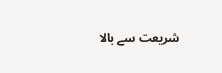شریعت سے بالا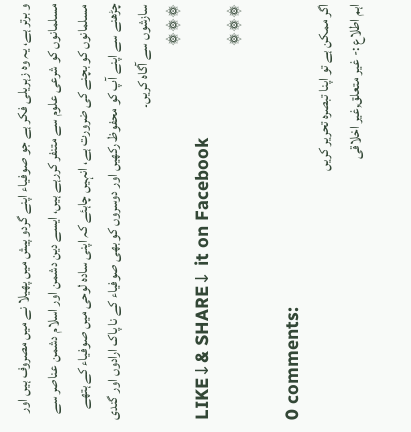و برتر ہے، یہ وہ زہریلی فکر ہے جو صوفیاء اپنے گردو پیش میں پھیلا نے میں مصروف ہیں اور مسلمانوں کو شرعی علوم سے متنفر کررہے ہیں، ایسے دین دشمن اور اسلام دشمن عناصر سے مسلمانوں کو بچنے کی ضرورت ہے، انہیں چاہئے کہ اپنی سادہ لوحی میں صوفیاء کے ہتھے چڑھنے سے اپنے آپ کو محفوظ رکھیں اور دوسروں کو بھی صوفیاء کے نا پاک ارادوں اور گندی سازشوں سے آگاہ کریں۔
۞۞۞
LIKE↓& SHARE↓ it on Facebook
۞۞۞

0 comments:
اگر ممکن ہے تو اپنا تبصرہ تحریر کریں
اہم اطلاع :- غیر متعلق,غیر اخلاقی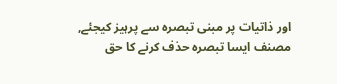اور ذاتیات پر مبنی تبصرہ سے پرہیز کیجئے, مصنف ایسا تبصرہ حذف کرنے کا حق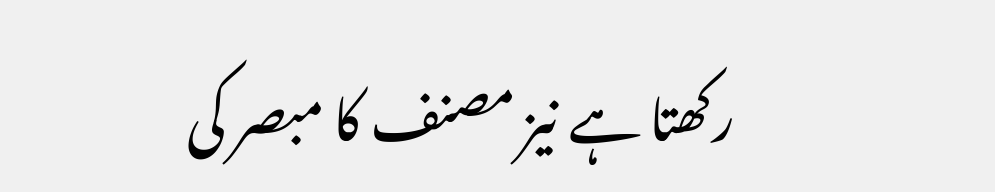رکھتا ہے نیز مصنف کا مبصر کی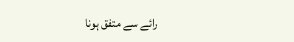رائے سے متفق ہونا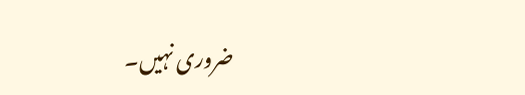ضروری نہیں۔